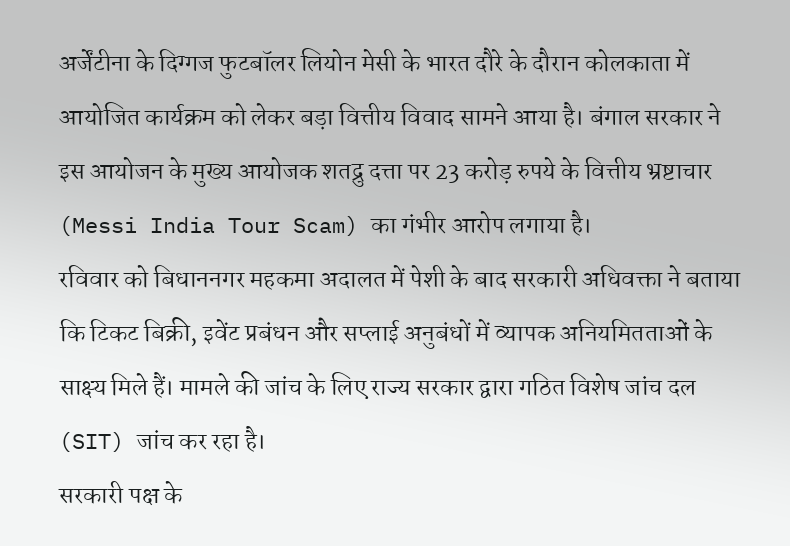अर्जेंटीना के दिग्गज फुटबॉलर लियोन मेसी के भारत दौरे के दौरान कोलकाता में आयोजित कार्यक्रम को लेकर बड़ा वित्तीय विवाद सामने आया है। बंगाल सरकार ने इस आयोजन के मुख्य आयोजक शतद्रु दत्ता पर 23 करोड़ रुपये के वित्तीय भ्रष्टाचार (Messi India Tour Scam) का गंभीर आरोप लगाया है।
रविवार को बिधाननगर महकमा अदालत में पेशी के बाद सरकारी अधिवक्ता ने बताया कि टिकट बिक्री, इवेंट प्रबंधन और सप्लाई अनुबंधों में व्यापक अनियमितताओं के साक्ष्य मिले हैं। मामले की जांच के लिए राज्य सरकार द्वारा गठित विशेष जांच दल (SIT) जांच कर रहा है।
सरकारी पक्ष के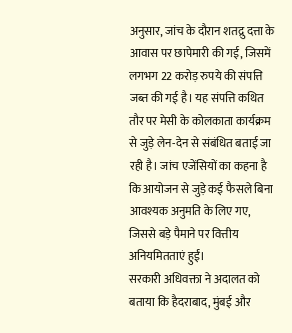अनुसार, जांच के दौरान शतद्रु दत्ता के आवास पर छापेमारी की गई, जिसमें लगभग 22 करोड़ रुपये की संपत्ति जब्त की गई है। यह संपत्ति कथित तौर पर मेसी के कोलकाता कार्यक्रम से जुड़े लेन-देन से संबंधित बताई जा रही है। जांच एजेंसियों का कहना है कि आयोजन से जुड़े कई फैसले बिना आवश्यक अनुमति के लिए गए, जिससे बड़े पैमाने पर वित्तीय अनियमितताएं हुईं।
सरकारी अधिवक्ता ने अदालत को बताया कि हैदराबाद, मुंबई और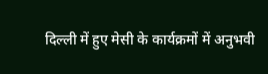दिल्ली में हुए मेसी के कार्यक्रमों में अनुभवी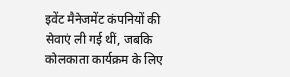इवेंट मैनेजमेंट कंपनियों की सेवाएं ली गई थीं, जबकि कोलकाता कार्यक्रम के लिए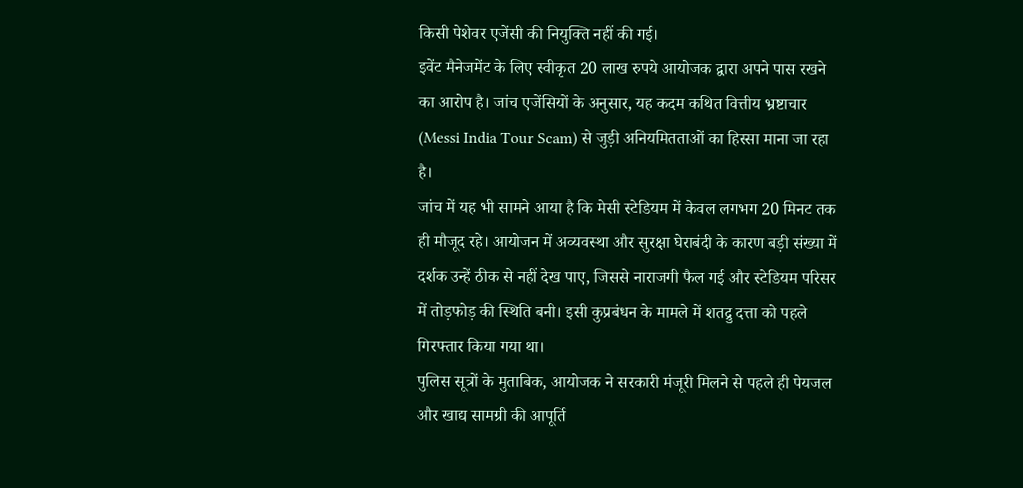किसी पेशेवर एजेंसी की नियुक्ति नहीं की गई।
इवेंट मैनेजमेंट के लिए स्वीकृत 20 लाख रुपये आयोजक द्वारा अपने पास रखने का आरोप है। जांच एजेंसियों के अनुसार, यह कदम कथित वित्तीय भ्रष्टाचार (Messi India Tour Scam) से जुड़ी अनियमितताओं का हिस्सा माना जा रहा है।
जांच में यह भी सामने आया है कि मेसी स्टेडियम में केवल लगभग 20 मिनट तक ही मौजूद रहे। आयोजन में अव्यवस्था और सुरक्षा घेराबंदी के कारण बड़ी संख्या में दर्शक उन्हें ठीक से नहीं देख पाए, जिससे नाराजगी फैल गई और स्टेडियम परिसर में तोड़फोड़ की स्थिति बनी। इसी कुप्रबंधन के मामले में शतद्रु दत्ता को पहले गिरफ्तार किया गया था।
पुलिस सूत्रों के मुताबिक, आयोजक ने सरकारी मंजूरी मिलने से पहले ही पेयजल और खाद्य सामग्री की आपूर्ति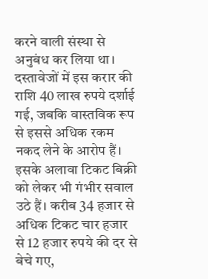करने वाली संस्था से अनुबंध कर लिया था। दस्तावेजों में इस करार की राशि 40 लाख रुपये दर्शाई गई, जबकि वास्तविक रूप से इससे अधिक रकम नकद लेने के आरोप हैं।
इसके अलावा टिकट बिक्री को लेकर भी गंभीर सवाल उठे हैं। करीब 34 हजार से अधिक टिकट चार हजार से 12 हजार रुपये की दर से बेचे गए,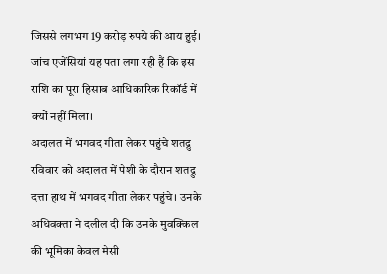जिससे लगभग 19 करोड़ रुपये की आय हुई। जांच एजेंसियां यह पता लगा रही हैं कि इस राशि का पूरा हिसाब आधिकारिक रिकॉर्ड में क्यों नहीं मिला।
अदालत में भगवद गीता लेकर पहुंचे शतद्रु
रविवार को अदालत में पेशी के दौरान शतद्रु दत्ता हाथ में भगवद गीता लेकर पहुंचे। उनके अधिवक्ता ने दलील दी कि उनके मुवक्किल की भूमिका केवल मेसी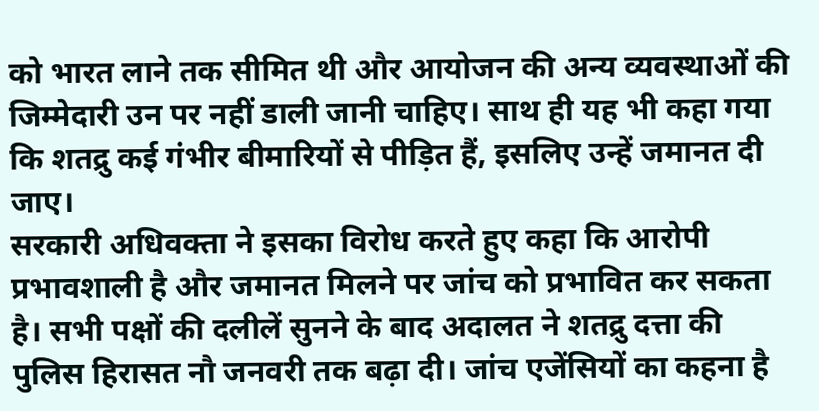को भारत लाने तक सीमित थी और आयोजन की अन्य व्यवस्थाओं की जिम्मेदारी उन पर नहीं डाली जानी चाहिए। साथ ही यह भी कहा गया कि शतद्रु कई गंभीर बीमारियों से पीड़ित हैं, इसलिए उन्हें जमानत दी जाए।
सरकारी अधिवक्ता ने इसका विरोध करते हुए कहा कि आरोपी प्रभावशाली है और जमानत मिलने पर जांच को प्रभावित कर सकता है। सभी पक्षों की दलीलें सुनने के बाद अदालत ने शतद्रु दत्ता की पुलिस हिरासत नौ जनवरी तक बढ़ा दी। जांच एजेंसियों का कहना है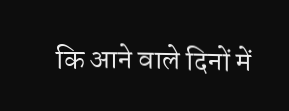कि आने वाले दिनों में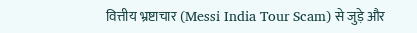वित्तीय भ्रष्टाचार (Messi India Tour Scam) से जुड़े और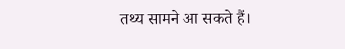तथ्य सामने आ सकते हैं।